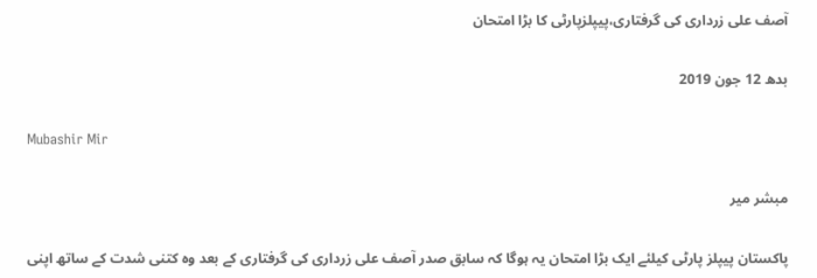آصف علی زرداری کی گرفتاری،پیپلزپارٹی کا بڑا امتحان

بدھ 12 جون 2019

Mubashir Mir

مبشر میر

پاکستان پیپلز پارٹی کیلئے ایک بڑا امتحان یہ ہوگا کہ سابق صدر آصف علی زرداری کی گرفتاری کے بعد وہ کتنی شدت کے ساتھ اپنی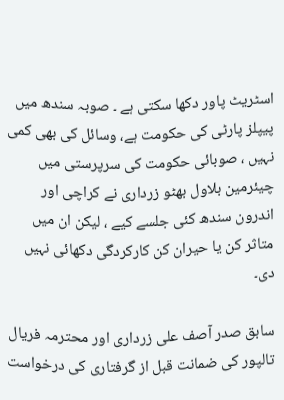اسٹریٹ پاور دکھا سکتی ہے ۔ صوبہ سندھ میں پیپلز پارٹی کی حکومت ہے، وسائل کی بھی کمی نہیں ، صوبائی حکومت کی سرپرستی میں چیئرمین بلاول بھٹو زرداری نے کراچی اور اندرون سندھ کئی جلسے کیے ، لیکن ان میں متاثر کن یا حیران کن کارکردگی دکھائی نہیں دی۔

سابق صدر آصف علی زرداری اور محترمہ فریال تالپور کی ضمانت قبل از گرفتاری کی درخواست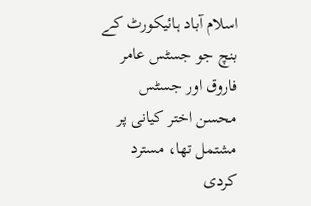اسلام آباد ہائیکورٹ کے بنچ جو جسٹس عامر فاروق اور جسٹس محسن اختر کیانی پر مشتمل تھا، مسترد کردی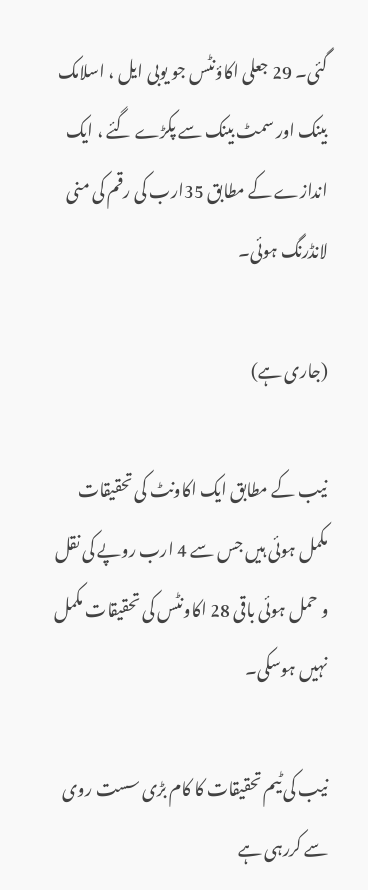گئی۔ 29 جعلی اکاؤنٹس جو یوبی ایل ، اسلامک بینک اور سمٹ بینک سے پکڑے گئے ، ایک اندازے کے مطابق 35ارب کی رقم کی منی لانڈرنگ ہوئی۔

(جاری ہے)

نیب کے مطابق ایک اکاونٹ کی تحقیقات مکمل ہوئی ہیں جس سے 4 ارب روپے کی نقل و حمل ہوئی باقی 28 اکاونٹس کی تحقیقات مکمل نہیں ہوسکی۔

نیب کی ٹیم تحقیقات کا کام بڑی سست روی سے کررہی ہے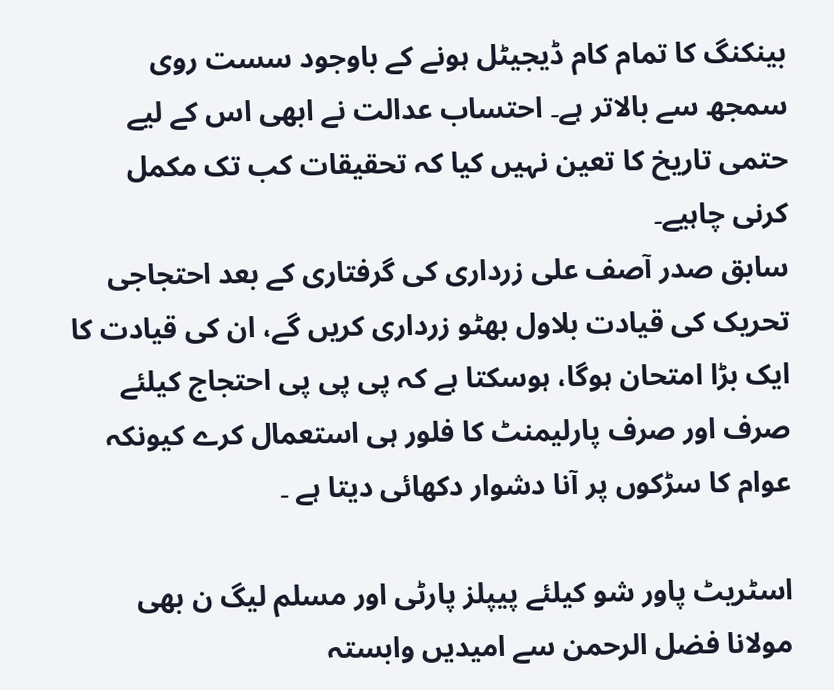بینکنگ کا تمام کام ڈیجیٹل ہونے کے باوجود سست روی سمجھ سے بالاتر ہے۔ احتساب عدالت نے ابھی اس کے لیے حتمی تاریخ کا تعین نہیں کیا کہ تحقیقات کب تک مکمل کرنی چاہیے۔
سابق صدر آصف علی زرداری کی گرفتاری کے بعد احتجاجی تحریک کی قیادت بلاول بھٹو زرداری کریں گے، ان کی قیادت کا ایک بڑا امتحان ہوگا، ہوسکتا ہے کہ پی پی پی احتجاج کیلئے صرف اور صرف پارلیمنٹ کا فلور ہی استعمال کرے کیونکہ عوام کا سڑکوں پر آنا دشوار دکھائی دیتا ہے ۔

اسٹریٹ پاور شو کیلئے پیپلز پارٹی اور مسلم لیگ ن بھی مولانا فضل الرحمن سے امیدیں وابستہ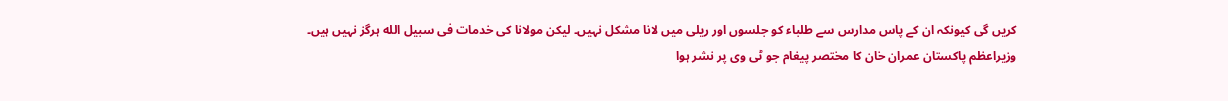کریں گی کیونکہ ان کے پاس مدارس سے طلباء کو جلسوں اور ریلی میں لانا مشکل نہیں۔ لیکن مولانا کی خدمات فی سبیل الله ہرگز نہیں ہیں۔
وزیراعظم پاکستان عمران خان کا مختصر پیغام جو ٹی وی پر نشر ہوا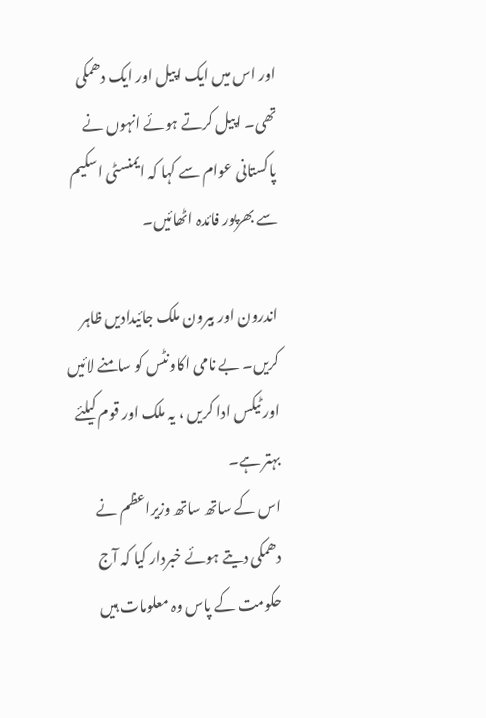اور اس میں ایک اپیل اور ایک دھمکی تھی۔ اپیل کرتے ہوئے انہوں نے پاکستانی عوام سے کہا کہ ایمنسٹی اسکیم سے بھرپور فائدہ اٹھائیں۔

اندرون اور بیرون ملک جائیدادیں ظاہر کریں۔ بے نامی اکاونٹس کو سامنے لائیں اور ٹیکس ادا کریں ، یہ ملک اور قوم کیلئے بہتر ہے۔
اس کے ساتھ ساتھ وزیراعظم نے دھمکی دیتے ہوئے خبردار کیا کہ آج حکومت کے پاس وہ معلومات ہیں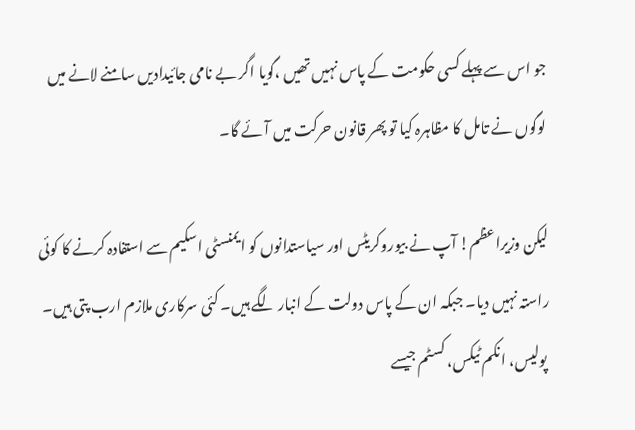جو اس سے پہلے کسی حکومت کے پاس نہیں تھیں ،گویا اگر بے نامی جائیدادیں سامنے لانے میں لوگوں نے تامل کا مظاہرہ کیا تو پھر قانون حرکت میں آئے گا۔

لیکن وزیراعظم! آپ نے بیوروکریٹس اور سیاستدانوں کو ایمنسٹی اسکیم سے استفادہ کرنے کا کوئی راستہ نہیں دیا۔ جبکہ ان کے پاس دولت کے انبار لگے ہیں۔ کئی سرکاری ملازم ارب پتی ہیں۔
 پولیس، انکم ٹیکس، کسٹم جیسے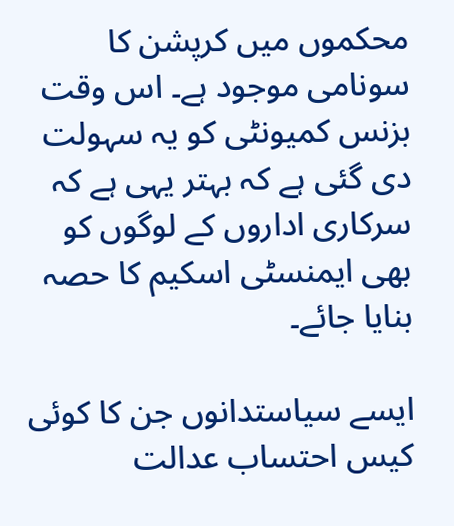محکموں میں کرپشن کا سونامی موجود ہے۔ اس وقت بزنس کمیونٹی کو یہ سہولت دی گئی ہے کہ بہتر یہی ہے کہ سرکاری اداروں کے لوگوں کو بھی ایمنسٹی اسکیم کا حصہ بنایا جائے۔

ایسے سیاستدانوں جن کا کوئی کیس احتساب عدالت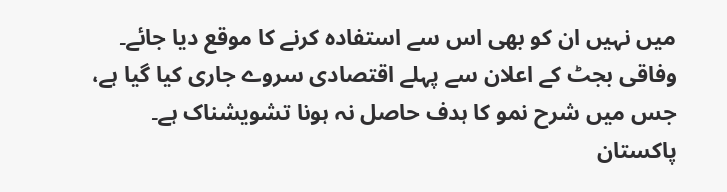میں نہیں ان کو بھی اس سے استفادہ کرنے کا موقع دیا جائے۔
وفاقی بجٹ کے اعلان سے پہلے اقتصادی سروے جاری کیا گیا ہے، جس میں شرح نمو کا ہدف حاصل نہ ہونا تشویشناک ہے۔ پاکستان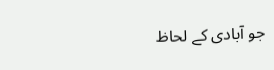جو آبادی کے لحاظ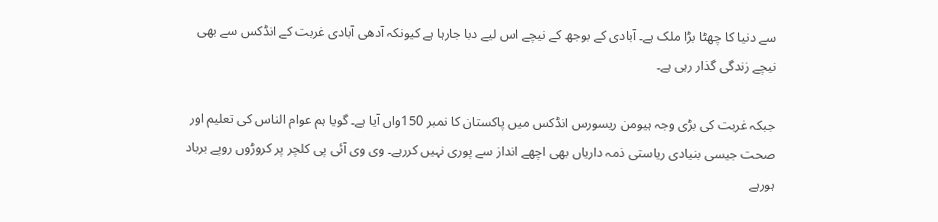سے دنیا کا چھٹا بڑا ملک ہے۔ آبادی کے بوجھ کے نیچے اس لیے دبا جارہا ہے کیونکہ آدھی آبادی غربت کے انڈکس سے بھی نیچے زندگی گذار رہی ہے۔

جبکہ غربت کی بڑی وجہ ہیومن ریسورس انڈکس میں پاکستان کا نمبر 150واں آیا ہے۔ گویا ہم عوام الناس کی تعلیم اور صحت جیسی بنیادی ریاستی ذمہ داریاں بھی اچھے انداز سے پوری نہیں کررہے۔ وی وی آئی پی کلچر پر کروڑوں روپے برباد ہورہے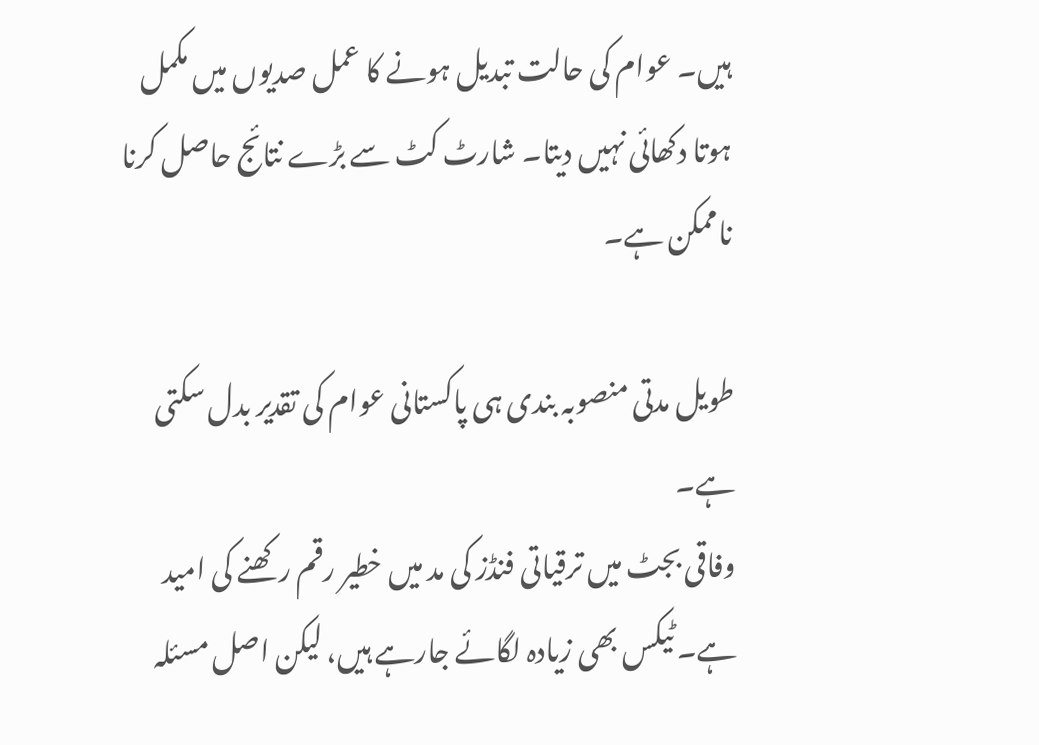ہیں۔ عوام کی حالت تبدیل ہونے کا عمل صدیوں میں مکمل ہوتا دکھائی نہیں دیتا۔ شارٹ کٹ سے بڑے نتائج حاصل کرنا ناممکن ہے۔

طویل مدتی منصوبہ بندی ہی پاکستانی عوام کی تقدیر بدل سکتی ہے۔
وفاقی بجٹ میں ترقیاتی فنڈز کی مد میں خطیر رقم رکھنے کی امید ہے۔ ٹیکس بھی زیادہ لگائے جارہے ہیں، لیکن اصل مسئلہ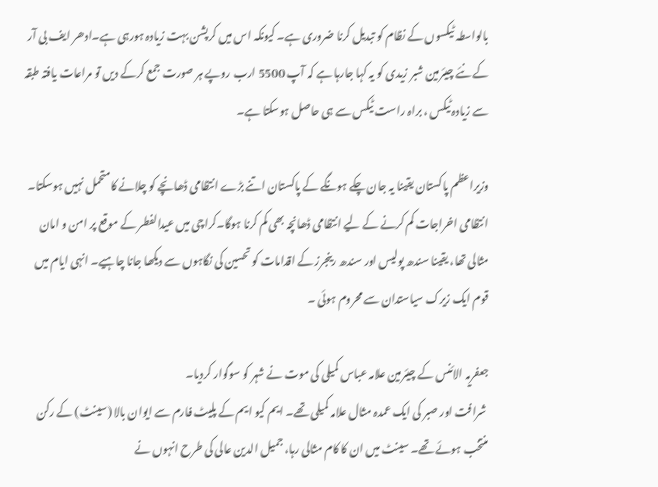بالواسطہ ٹیکسوں کے نظام کو تبدیل کرنا ضروری ہے۔ کیونکہ اس میں کرپشن بہت زیادہ ہورہی ہے۔ادھر ایف بی آر کے نئے چیئرمین شبر زیدی کو یہ کہا جارہا ہے کہ آپ 5500 ارب روپے ہر صورت جمع کرکے دیں تو مراعات یافتہ طبقہ سے زیادہ ٹیکس ، براہ راست ٹیکس سے ہی حاصل ہوسکتا ہے۔

وزیراعظم پاکستان یقینا یہ جان چکے ہونگے کے پاکستان اتنے بڑے انتظامی ڈھانچے کو چلانے کامتحمل نہیں ہوسکتا۔ انتظامی اخراجات کم کرنے کے لیے انتظامی ڈھانچہ بھی کم کرنا ہوگا۔کراچی میں عیدالفطر کے موقع پر امن و امان مثالی تھا، یقینا سندھ پولیس اور سندھ رینجرز کے اقدامات کو تحسین کی نگاہوں سے دیکھا جانا چاہیے۔ انہی ایام میں قوم ایک زیرک سیاستدان سے محروم ہوئی ۔

جعفریہ الائنس کے چیئرمین علامہ عباس کمیلی کی موت نے شہر کو سوگوار کردیا۔
 شرافت اور صبر کی ایک عمدہ مثال علامہ کمیلی تھے۔ ایم کیو ایم کے پلیٹ فارم سے ایوان بالا (سینٹ) کے رکن منتخب ہوئے تھے۔ سینٹ میں ان کا کام مثالی رہا، جمیل الدین عالی کی طرح انہوں نے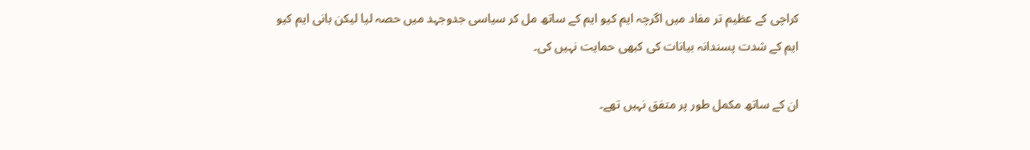کراچی کے عظیم تر مفاد میں اگرچہ ایم کیو ایم کے ساتھ مل کر سیاسی جدوجہد میں حصہ لیا لیکن بانی ایم کیو ایم کے شدت پسندانہ بیانات کی کبھی حمایت نہیں کی۔

ان کے ساتھ مکمل طور پر متفق نہیں تھے۔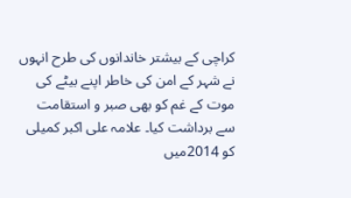کراچی کے بیشتر خاندانوں کی طرح انہوں نے شہر کے امن کی خاطر اپنے بیٹے کی موت کے غم کو بھی صبر و استقامت سے برداشت کیا۔ علامہ علی اکبر کمیلی کو 2014میں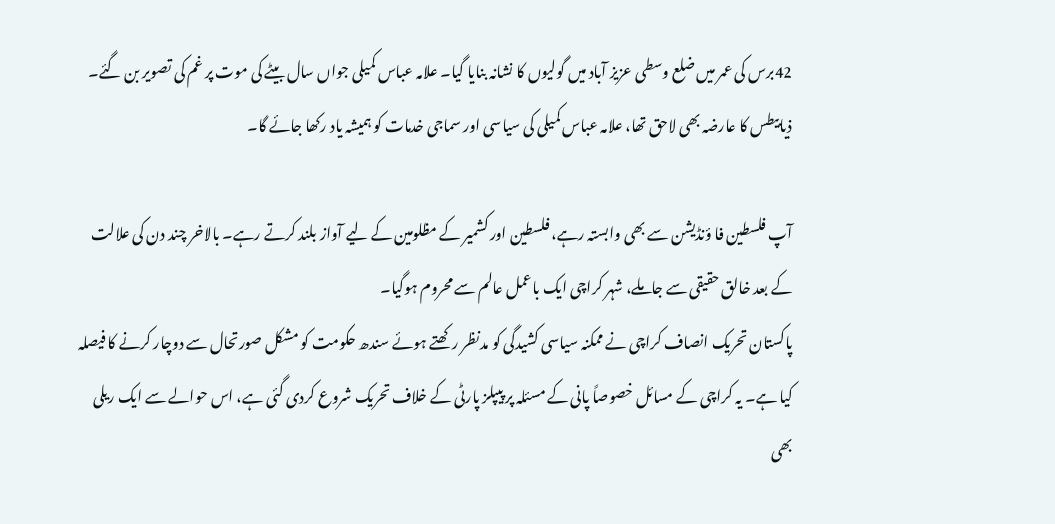42برس کی عمر میں ضلع وسطی عزیز آباد میں گولیوں کا نشانہ بنایا گیا۔ علامہ عباس کمیلی جواں سال بیٹے کی موت پر غم کی تصویر بن گئے۔ ذیابیطس کا عارضہ بھی لاحق تھا، علامہ عباس کمیلی کی سیاسی اور سماجی خدمات کو ہمیشہ یاد رکھا جائے گا۔

آپ فلسطین فا ؤنڈیشن سے بھی وابستہ رہے، فلسطین اور کشمیر کے مظلومین کے لیے آواز بلند کرتے رہے۔ بالاخر چند دن کی علالت کے بعد خالق حقیقی سے جاملے، شہر کراچی ایک باعمل عالم سے محروم ہوگیا۔
پاکستان تحریک انصاف کراچی نے ممکنہ سیاسی کشیدگی کو مدنظر رکھتے ہوئے سندھ حکومت کو مشکل صورتحال سے دوچار کرنے کا فیصلہ کیا ہے۔ یہ کراچی کے مسائل خصوصاً پانی کے مسئلہ پر پیپلز پارٹی کے خلاف تحریک شروع کردی گئی ہے، اس حوالے سے ایک ریلی بھی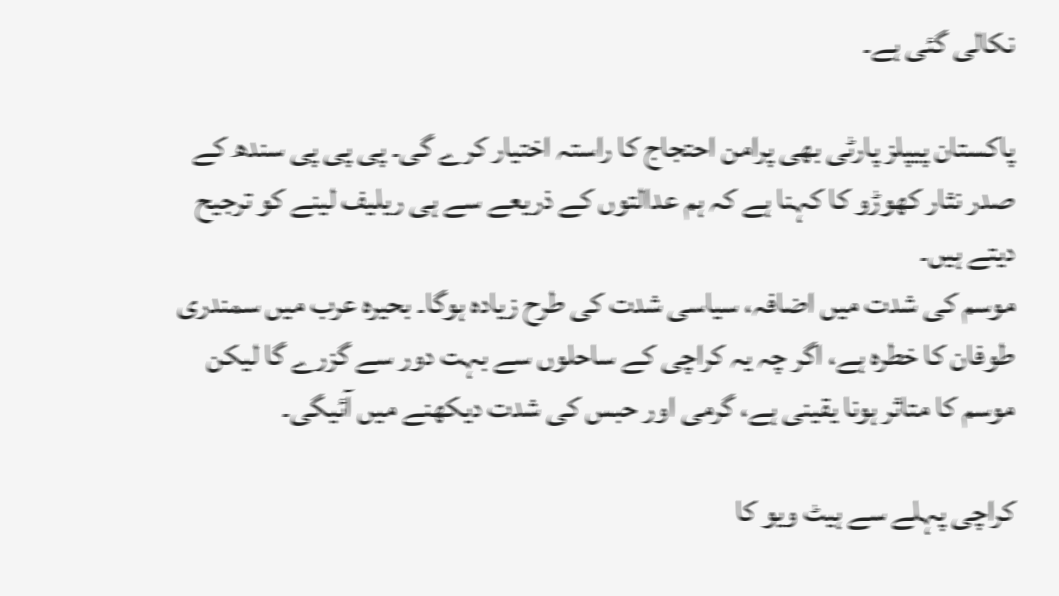نکالی گئی ہے۔

پاکستان پیپلز پارٹی بھی پرامن احتجاج کا راستہ اختیار کرے گی۔ پی پی پی سندھ کے صدر نثار کھوڑو کا کہنا ہے کہ ہم عدالتوں کے ذریعے سے ہی ریلیف لینے کو ترجیح دیتے ہیں۔
موسم کی شدت میں اضافہ، سیاسی شدت کی طرح زیادہ ہوگا۔ بحیرہ عرب میں سمندری طوفان کا خطرہ ہے، اگر چہ یہ کراچی کے ساحلوں سے بہت دور سے گزرے گا لیکن موسم کا متاثر ہونا یقینی ہے، گرمی اور حبس کی شدت دیکھنے میں آئیگی۔

کراچی پہلے سے ہیٹ ویو کا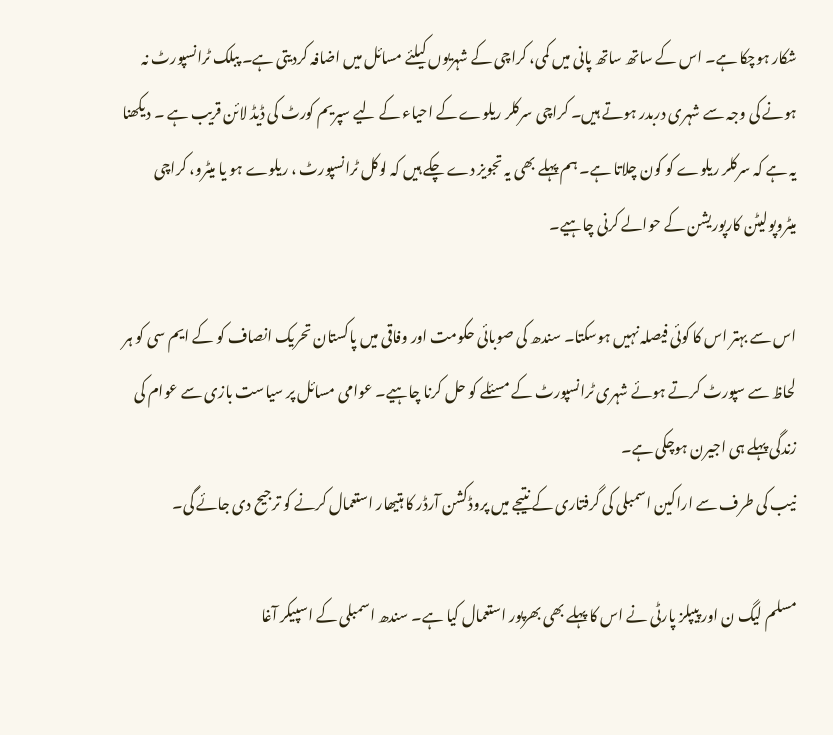شکار ہوچکا ہے۔ اس کے ساتھ ساتھ پانی میں کمی، کراچی کے شہریوں کیلئے مسائل میں اضافہ کردیتی ہے۔ پبلک ٹرانسپورٹ نہ ہونے کی وجہ سے شہری دربدر ہوتے ہیں۔ کراچی سرکلر ریلوے کے احیاء کے لیے سپریم کورٹ کی ڈیڈ لائن قریب ہے ۔ دیکھنا یہ ہے کہ سرکلر ریلوے کو کون چلاتا ہے۔ ہم پہلے بھی یہ تجویز دے چکے ہیں کہ لوکل ٹرانسپورٹ ، ریلوے ہو یا میٹرو، کراچی میٹروپولیٹن کارپوریشن کے حوالے کرنی چاہیے۔

اس سے بہتر اس کا کوئی فیصلہ نہیں ہوسکتا۔ سندھ کی صوبائی حکومت اور وفاقی میں پاکستان تحریک انصاف کو کے ایم سی کو ہر لحاظ سے سپورٹ کرتے ہوئے شہری ٹرانسپورٹ کے مسئلے کو حل کرنا چاہیے۔ عوامی مسائل پر سیاست بازی سے عوام کی زندگی پہلے ہی اجیرن ہوچکی ہے۔
نیب کی طرف سے اراکین اسمبلی کی گرفتاری کے نتیجے میں پروڈکشن آرڈر کا ہتیھار استعمال کرنے کو ترجیح دی جائے گی۔

مسلم لیگ ن اور پیپلز پارٹی نے اس کا پہلے بھی بھرپور استعمال کیا ہے۔ سندھ اسمبلی کے اسپیکر آغا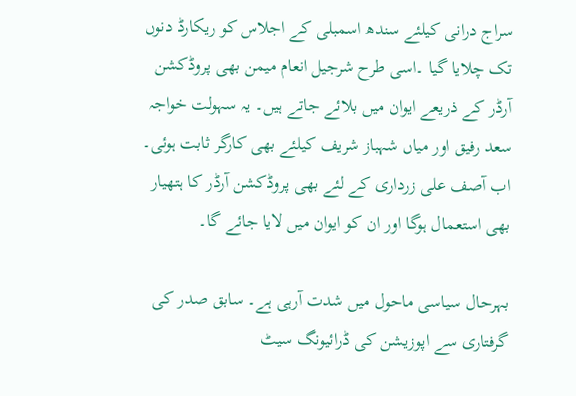سراج درانی کیلئے سندھ اسمبلی کے اجلاس کو ریکارڈ دنوں تک چلایا گیا ۔اسی طرح شرجیل انعام میمن بھی پروڈکشن آرڈر کے ذریعے ایوان میں بلائے جاتے ہیں۔ یہ سہولت خواجہ سعد رفیق اور میاں شہباز شریف کیلئے بھی کارگر ثابت ہوئی۔
اب آصف علی زرداری کے لئے بھی پروڈکشن آرڈر کا ہتھیار بھی استعمال ہوگا اور ان کو ایوان میں لایا جائے گا۔

بہرحال سیاسی ماحول میں شدت آرہی ہے۔ سابق صدر کی گرفتاری سے اپوزیشن کی ڈرائیونگ سیٹ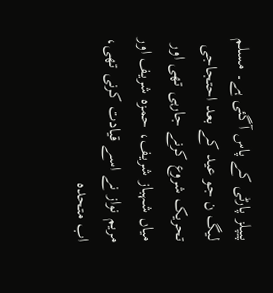پیپلز پارٹی کے پاس آگئی ہے۔ مسلم لیگ ن جو عید کے بعد احتجاجی تحریک شروع کرنے جارہی تھی اور میاں شہباز شریف، حمزہ شریف اور مریم نواز نے اسے قیادت کرنی تھی، اب متحدہ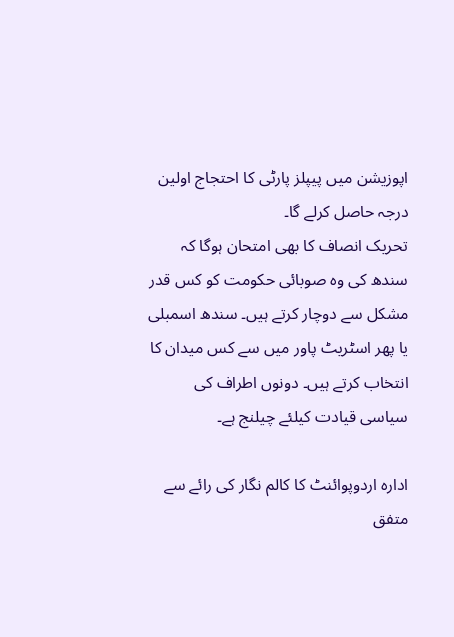اپوزیشن میں پیپلز پارٹی کا احتجاج اولین درجہ حاصل کرلے گا۔
تحریک انصاف کا بھی امتحان ہوگا کہ سندھ کی وہ صوبائی حکومت کو کس قدر مشکل سے دوچار کرتے ہیں۔ سندھ اسمبلی یا پھر اسٹریٹ پاور میں سے کس میدان کا انتخاب کرتے ہیں۔ دونوں اطراف کی سیاسی قیادت کیلئے چیلنج ہے۔

ادارہ اردوپوائنٹ کا کالم نگار کی رائے سے متفق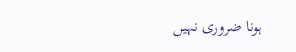ہونا ضروری نہیں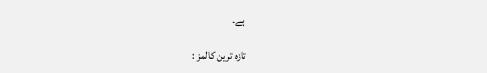ہے۔

تازہ ترین کالمز :